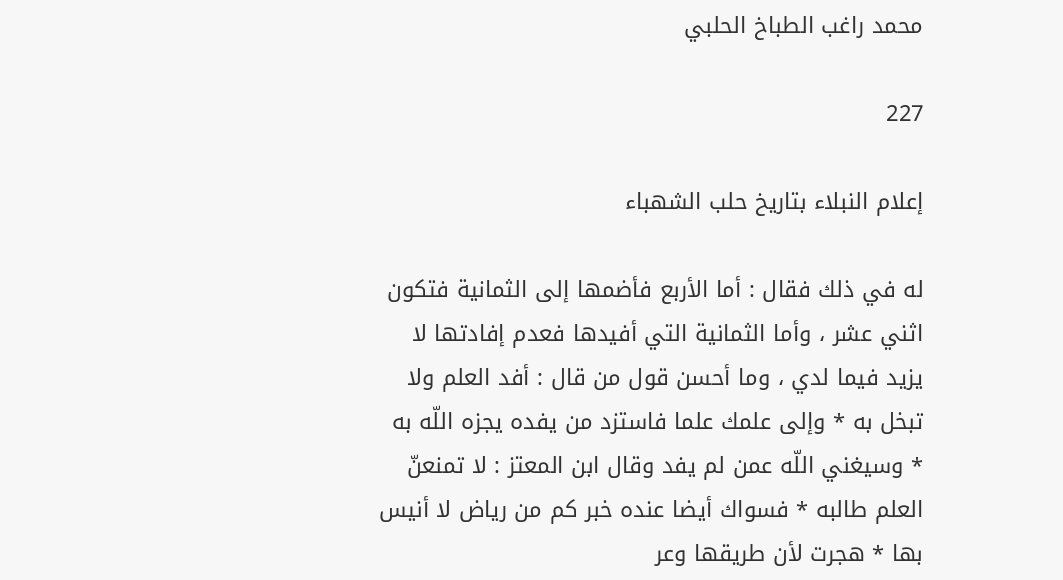محمد راغب الطباخ الحلبي

227

إعلام النبلاء بتاريخ حلب الشهباء

له في ذلك فقال : أما الأربع فأضمها إلى الثمانية فتكون اثني عشر ، وأما الثمانية التي أفيدها فعدم إفادتها لا يزيد فيما لدي ، وما أحسن قول من قال : أفد العلم ولا تبخل به * وإلى علمك علما فاستزد من يفده يجزه اللّه به * وسيغني اللّه عمن لم يفد وقال ابن المعتز : لا تمنعنّ العلم طالبه * فسواك أيضا عنده خبر كم من رياض لا أنيس بها * هجرت لأن طريقها وعر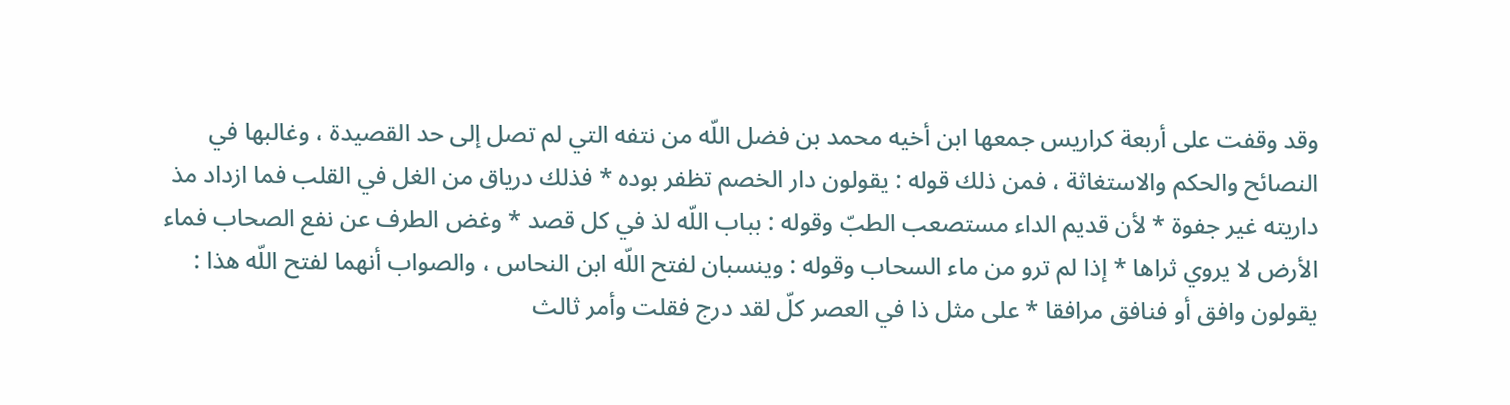وقد وقفت على أربعة كراريس جمعها ابن أخيه محمد بن فضل اللّه من نتفه التي لم تصل إلى حد القصيدة ، وغالبها في النصائح والحكم والاستغاثة ، فمن ذلك قوله : يقولون دار الخصم تظفر بوده * فذلك درياق من الغل في القلب فما ازداد مذ داريته غير جفوة * لأن قديم الداء مستصعب الطبّ وقوله : بباب اللّه لذ في كل قصد * وغض الطرف عن نفع الصحاب فماء الأرض لا يروي ثراها * إذا لم ترو من ماء السحاب وقوله : وينسبان لفتح اللّه ابن النحاس ، والصواب أنهما لفتح اللّه هذا : يقولون وافق أو فنافق مرافقا * على مثل ذا في العصر كلّ لقد درج فقلت وأمر ثالث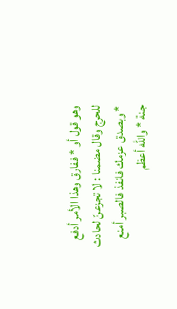وهو قول أو * ففارق وهذا الأمر أدفع للحرج وقال مضمنا : لا تجزعنّ لحادث * وبصدق عزمك فانفذ فالصبر أمنع جنة * واللّه أعظم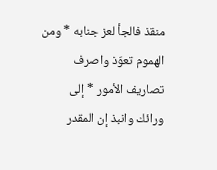منقذ فالجأ لعز جنابه * ومن الهموم تعوّذ واصرف تصاريف الأمور * إلى ورائك وانبذ إن المقدر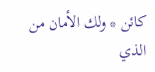كائن * ولك الأمان من الذي